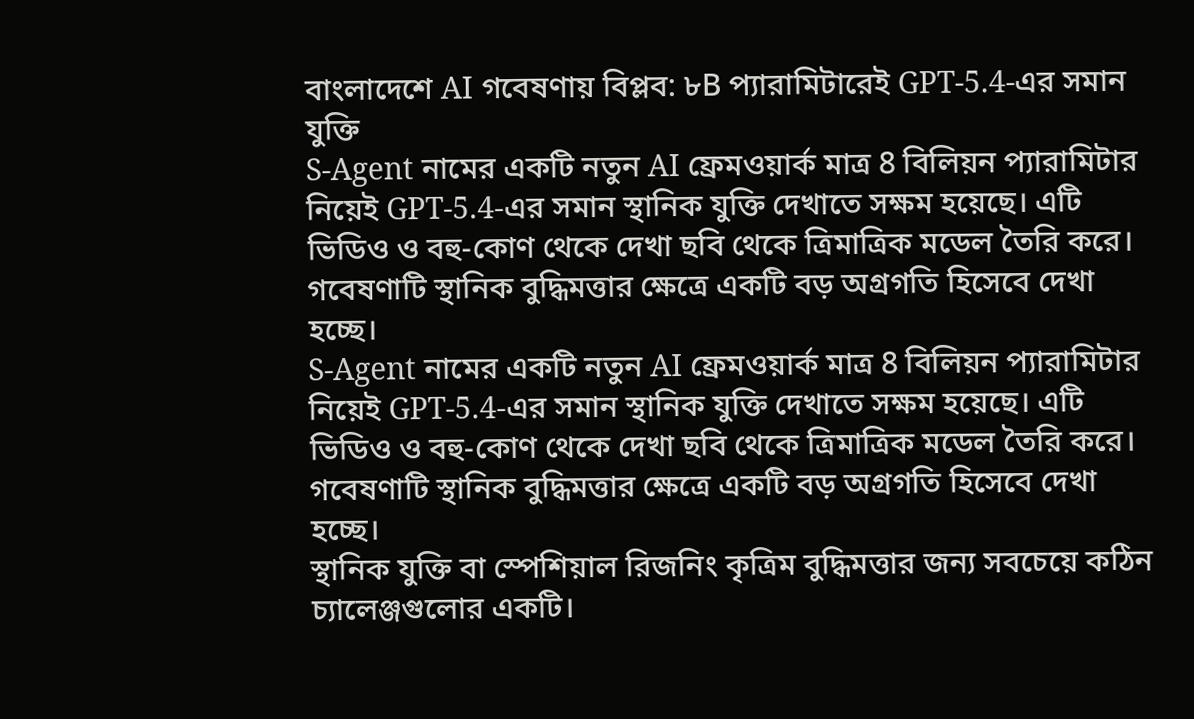বাংলাদেশে AI গবেষণায় বিপ্লব: ৮B প্যারামিটারেই GPT-5.4-এর সমান যুক্তি
S-Agent নামের একটি নতুন AI ফ্রেমওয়ার্ক মাত্র 8 বিলিয়ন প্যারামিটার নিয়েই GPT-5.4-এর সমান স্থানিক যুক্তি দেখাতে সক্ষম হয়েছে। এটি ভিডিও ও বহু-কোণ থেকে দেখা ছবি থেকে ত্রিমাত্রিক মডেল তৈরি করে। গবেষণাটি স্থানিক বুদ্ধিমত্তার ক্ষেত্রে একটি বড় অগ্রগতি হিসেবে দেখা হচ্ছে।
S-Agent নামের একটি নতুন AI ফ্রেমওয়ার্ক মাত্র 8 বিলিয়ন প্যারামিটার নিয়েই GPT-5.4-এর সমান স্থানিক যুক্তি দেখাতে সক্ষম হয়েছে। এটি ভিডিও ও বহু-কোণ থেকে দেখা ছবি থেকে ত্রিমাত্রিক মডেল তৈরি করে। গবেষণাটি স্থানিক বুদ্ধিমত্তার ক্ষেত্রে একটি বড় অগ্রগতি হিসেবে দেখা হচ্ছে।
স্থানিক যুক্তি বা স্পেশিয়াল রিজনিং কৃত্রিম বুদ্ধিমত্তার জন্য সবচেয়ে কঠিন চ্যালেঞ্জগুলোর একটি।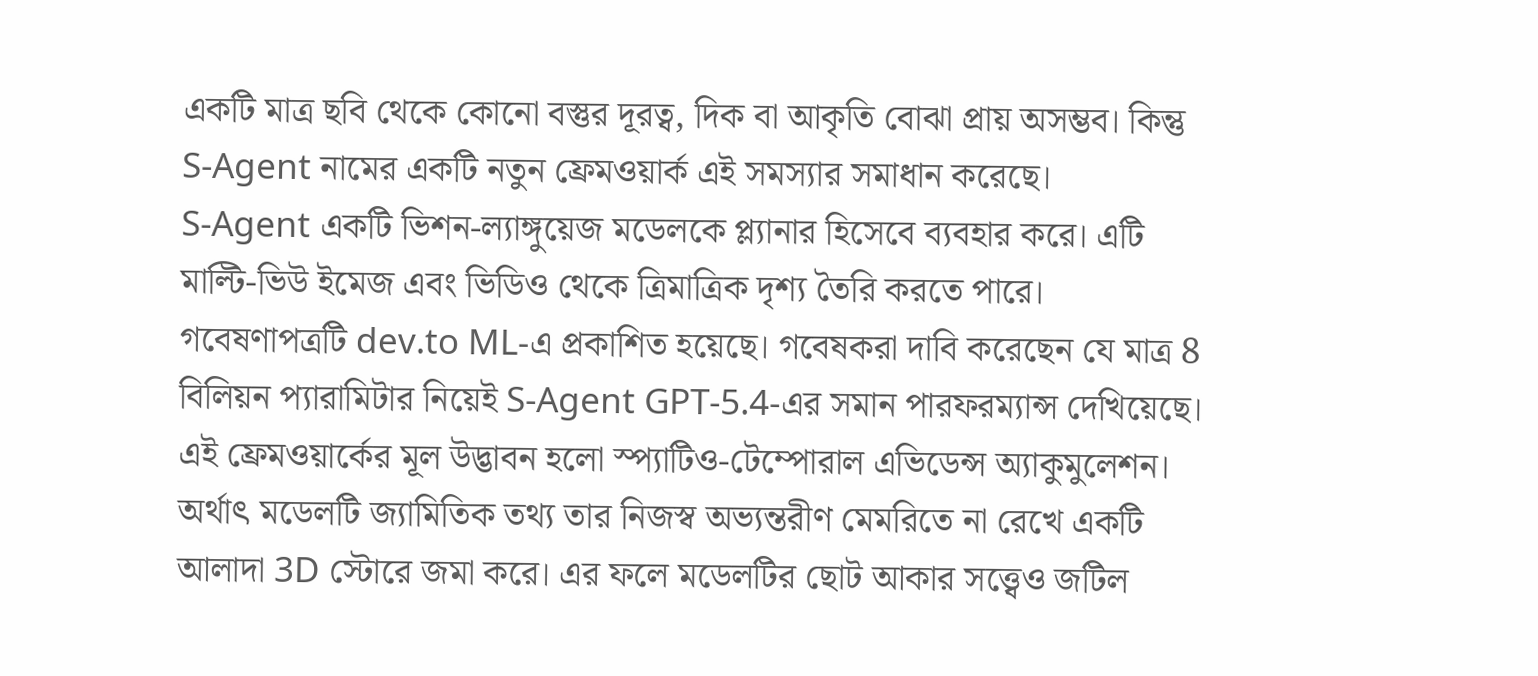একটি মাত্র ছবি থেকে কোনো বস্তুর দূরত্ব, দিক বা আকৃতি বোঝা প্রায় অসম্ভব। কিন্তু S-Agent নামের একটি নতুন ফ্রেমওয়ার্ক এই সমস্যার সমাধান করেছে।
S-Agent একটি ভিশন-ল্যাঙ্গুয়েজ মডেলকে প্ল্যানার হিসেবে ব্যবহার করে। এটি মাল্টি-ভিউ ইমেজ এবং ভিডিও থেকে ত্রিমাত্রিক দৃশ্য তৈরি করতে পারে। গবেষণাপত্রটি dev.to ML-এ প্রকাশিত হয়েছে। গবেষকরা দাবি করেছেন যে মাত্র 8 বিলিয়ন প্যারামিটার নিয়েই S-Agent GPT-5.4-এর সমান পারফরম্যান্স দেখিয়েছে।
এই ফ্রেমওয়ার্কের মূল উদ্ভাবন হলো স্প্যাটিও-টেম্পোরাল এভিডেন্স অ্যাকুমুলেশন। অর্থাৎ মডেলটি জ্যামিতিক তথ্য তার নিজস্ব অভ্যন্তরীণ মেমরিতে না রেখে একটি আলাদা 3D স্টোরে জমা করে। এর ফলে মডেলটির ছোট আকার সত্ত্বেও জটিল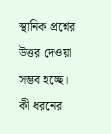স্থানিক প্রশ্নের উত্তর দেওয়া সম্ভব হচ্ছে।
কী ধরনের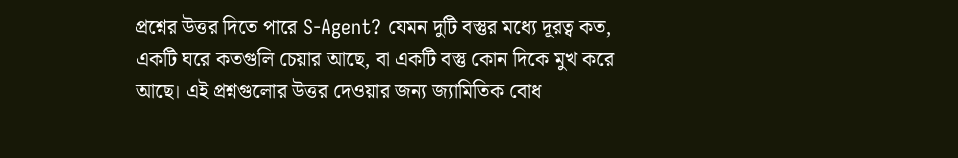প্রশ্নের উত্তর দিতে পারে S-Agent? যেমন দুটি বস্তুর মধ্যে দূরত্ব কত, একটি ঘরে কতগুলি চেয়ার আছে, বা একটি বস্তু কোন দিকে মুখ করে আছে। এই প্রশ্নগুলোর উত্তর দেওয়ার জন্য জ্যামিতিক বোধ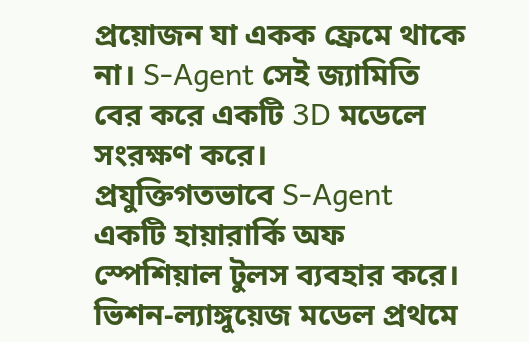প্রয়োজন যা একক ফ্রেমে থাকে না। S-Agent সেই জ্যামিতি বের করে একটি 3D মডেলে সংরক্ষণ করে।
প্রযুক্তিগতভাবে S-Agent একটি হায়ারার্কি অফ স্পেশিয়াল টুলস ব্যবহার করে। ভিশন-ল্যাঙ্গুয়েজ মডেল প্রথমে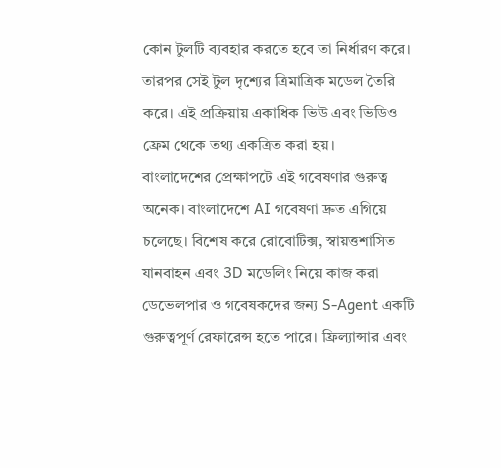কোন টুলটি ব্যবহার করতে হবে তা নির্ধারণ করে। তারপর সেই টুল দৃশ্যের ত্রিমাত্রিক মডেল তৈরি করে। এই প্রক্রিয়ায় একাধিক ভিউ এবং ভিডিও ফ্রেম থেকে তথ্য একত্রিত করা হয়।
বাংলাদেশের প্রেক্ষাপটে এই গবেষণার গুরুত্ব অনেক। বাংলাদেশে AI গবেষণা দ্রুত এগিয়ে চলেছে। বিশেষ করে রোবোটিক্স, স্বায়ত্তশাসিত যানবাহন এবং 3D মডেলিং নিয়ে কাজ করা ডেভেলপার ও গবেষকদের জন্য S-Agent একটি গুরুত্বপূর্ণ রেফারেন্স হতে পারে। ফ্রিল্যান্সার এবং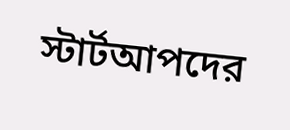স্টার্টআপদের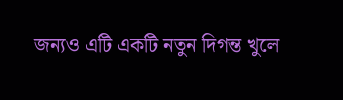জন্যও এটি একটি নতুন দিগন্ত খুলে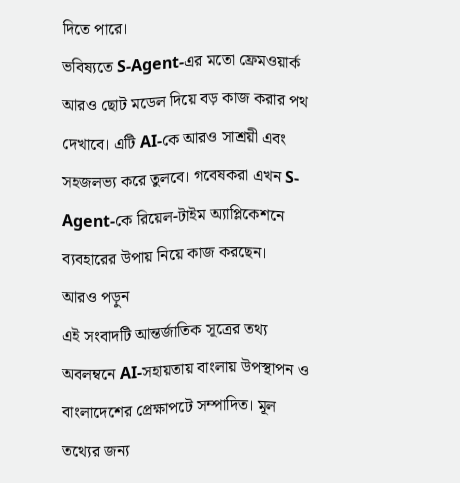দিতে পারে।
ভবিষ্যতে S-Agent-এর মতো ফ্রেমওয়ার্ক আরও ছোট মডেল দিয়ে বড় কাজ করার পথ দেখাবে। এটি AI-কে আরও সাশ্রয়ী এবং সহজলভ্য করে তুলবে। গবেষকরা এখন S-Agent-কে রিয়েল-টাইম অ্যাপ্লিকেশনে ব্যবহারের উপায় নিয়ে কাজ করছেন।
আরও পড়ুন
এই সংবাদটি আন্তর্জাতিক সূত্রের তথ্য অবলম্বনে AI-সহায়তায় বাংলায় উপস্থাপন ও বাংলাদেশের প্রেক্ষাপটে সম্পাদিত। মূল তথ্যের জন্য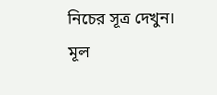নিচের সূত্র দেখুন।
মূল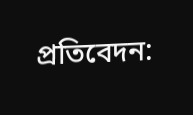প্রতিবেদন: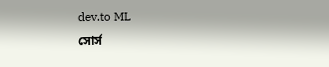dev.to ML
সোর্স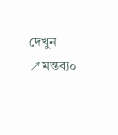দেখুন ↗মন্তব্য০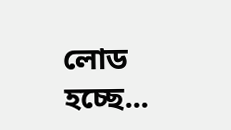লোড হচ্ছে...